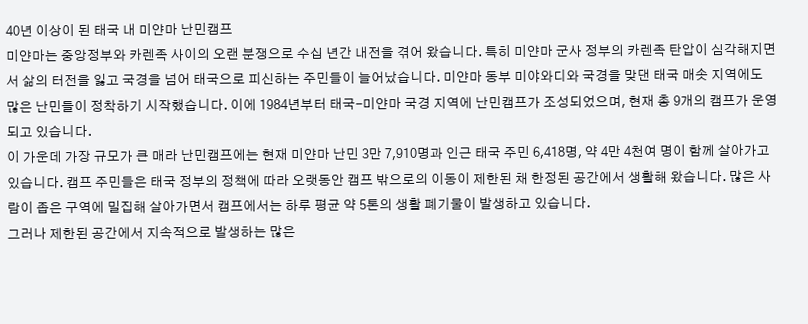40년 이상이 된 태국 내 미얀마 난민캠프
미얀마는 중앙정부와 카렌족 사이의 오랜 분쟁으로 수십 년간 내전을 겪어 왔습니다. 특히 미얀마 군사 정부의 카렌족 탄압이 심각해지면서 삶의 터전을 잃고 국경을 넘어 태국으로 피신하는 주민들이 늘어났습니다. 미얀마 동부 미야와디와 국경을 맞댄 태국 매솟 지역에도 많은 난민들이 정착하기 시작했습니다. 이에 1984년부터 태국-미얀마 국경 지역에 난민캠프가 조성되었으며, 현재 총 9개의 캠프가 운영되고 있습니다.
이 가운데 가장 규모가 큰 매라 난민캠프에는 현재 미얀마 난민 3만 7,910명과 인근 태국 주민 6,418명, 약 4만 4천여 명이 함께 살아가고 있습니다. 캠프 주민들은 태국 정부의 정책에 따라 오랫동안 캠프 밖으로의 이동이 제한된 채 한정된 공간에서 생활해 왔습니다. 많은 사람이 좁은 구역에 밀집해 살아가면서 캠프에서는 하루 평균 약 5톤의 생활 폐기물이 발생하고 있습니다.
그러나 제한된 공간에서 지속적으로 발생하는 많은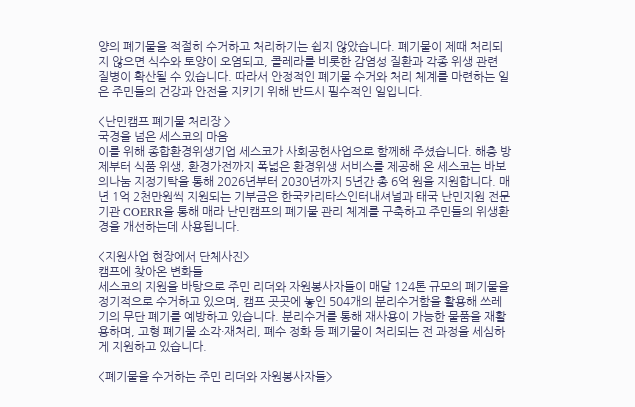양의 폐기물을 적절히 수거하고 처리하기는 쉽지 않았습니다. 폐기물이 제때 처리되지 않으면 식수와 토양이 오염되고, 콜레라를 비롯한 감염성 질환과 각종 위생 관련 질병이 확산될 수 있습니다. 따라서 안정적인 폐기물 수거와 처리 체계를 마련하는 일은 주민들의 건강과 안전을 지키기 위해 반드시 필수적인 일입니다.

<난민캠프 폐기물 처리장 >
국경을 넘은 세스코의 마음
이를 위해 종합환경위생기업 세스코가 사회공헌사업으로 함께해 주셨습니다. 해충 방제부터 식품 위생, 환경가전까지 폭넓은 환경위생 서비스를 제공해 온 세스코는 바보의나눔 지정기탁을 통해 2026년부터 2030년까지 5년간 총 6억 원을 지원합니다. 매년 1억 2천만원씩 지원되는 기부금은 한국카리타스인터내셔널과 태국 난민지원 전문 기관 COERR을 통해 매라 난민캠프의 폐기물 관리 체계를 구축하고 주민들의 위생환경을 개선하는데 사용됩니다.

<지원사업 현장에서 단체사진>
캠프에 찾아온 변화들
세스코의 지원을 바탕으로 주민 리더와 자원봉사자들이 매달 124톤 규모의 폐기물을 정기적으로 수거하고 있으며, 캠프 곳곳에 놓인 504개의 분리수거함을 활용해 쓰레기의 무단 폐기를 예방하고 있습니다. 분리수거를 통해 재사용이 가능한 물품을 재활용하며, 고형 폐기물 소각·재처리, 폐수 정화 등 폐기물이 처리되는 전 과정을 세심하게 지원하고 있습니다.

<폐기물을 수거하는 주민 리더와 자원봉사자들>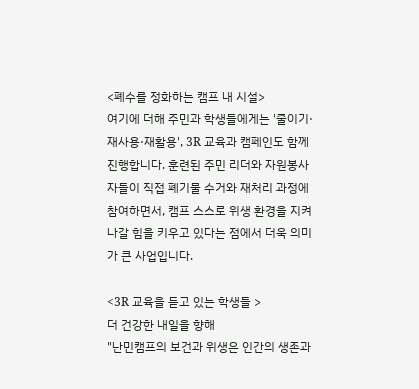<폐수를 정화하는 캠프 내 시설>
여기에 더해 주민과 학생들에게는 '줄이기·재사용·재활용', 3R 교육과 캠페인도 함께 진행합니다. 훈련된 주민 리더와 자원봉사자들이 직접 폐기물 수거와 재처리 과정에 참여하면서, 캠프 스스로 위생 환경을 지켜나갈 힘을 키우고 있다는 점에서 더욱 의미가 큰 사업입니다.

<3R 교육을 듣고 있는 학생들 >
더 건강한 내일을 향해
"난민캠프의 보건과 위생은 인간의 생존과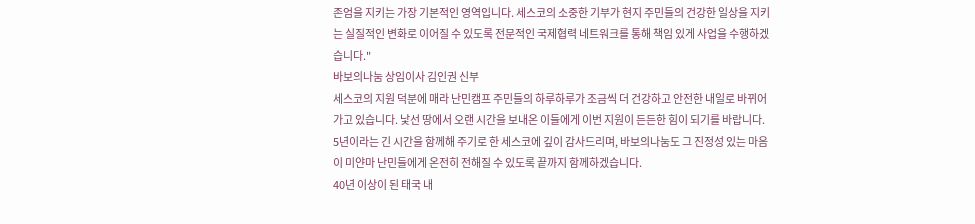존엄을 지키는 가장 기본적인 영역입니다. 세스코의 소중한 기부가 현지 주민들의 건강한 일상을 지키는 실질적인 변화로 이어질 수 있도록 전문적인 국제협력 네트워크를 통해 책임 있게 사업을 수행하겠습니다."
바보의나눔 상임이사 김인권 신부
세스코의 지원 덕분에 매라 난민캠프 주민들의 하루하루가 조금씩 더 건강하고 안전한 내일로 바뀌어가고 있습니다. 낯선 땅에서 오랜 시간을 보내온 이들에게 이번 지원이 든든한 힘이 되기를 바랍니다.
5년이라는 긴 시간을 함께해 주기로 한 세스코에 깊이 감사드리며, 바보의나눔도 그 진정성 있는 마음이 미얀마 난민들에게 온전히 전해질 수 있도록 끝까지 함께하겠습니다.
40년 이상이 된 태국 내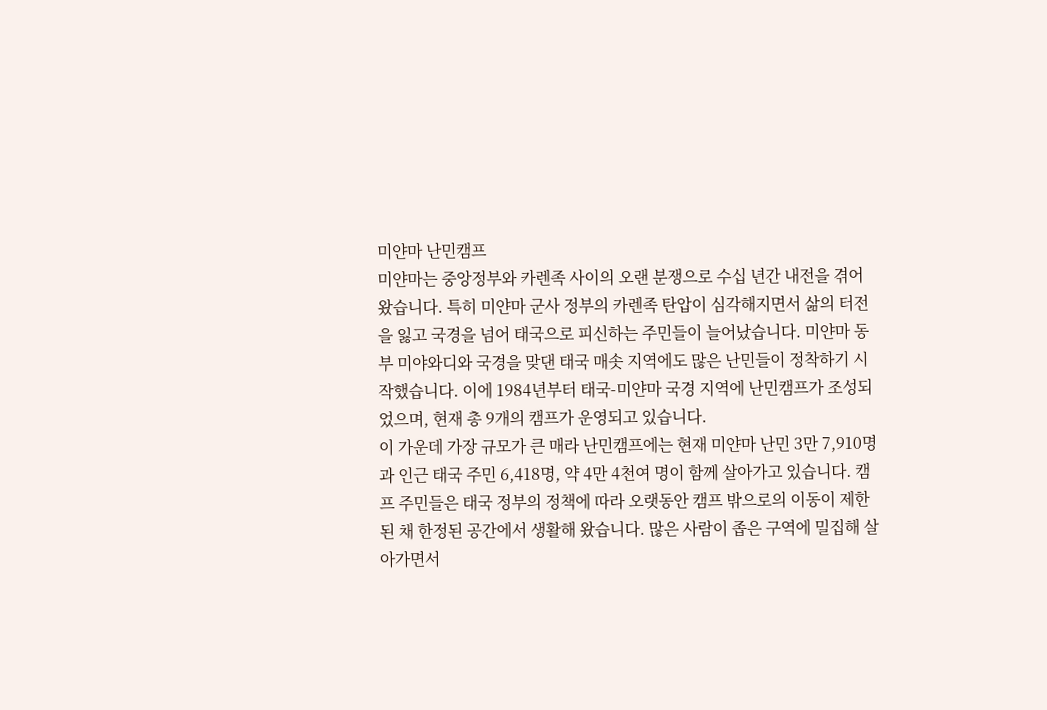미얀마 난민캠프
미얀마는 중앙정부와 카렌족 사이의 오랜 분쟁으로 수십 년간 내전을 겪어 왔습니다. 특히 미얀마 군사 정부의 카렌족 탄압이 심각해지면서 삶의 터전을 잃고 국경을 넘어 태국으로 피신하는 주민들이 늘어났습니다. 미얀마 동부 미야와디와 국경을 맞댄 태국 매솟 지역에도 많은 난민들이 정착하기 시작했습니다. 이에 1984년부터 태국-미얀마 국경 지역에 난민캠프가 조성되었으며, 현재 총 9개의 캠프가 운영되고 있습니다.
이 가운데 가장 규모가 큰 매라 난민캠프에는 현재 미얀마 난민 3만 7,910명과 인근 태국 주민 6,418명, 약 4만 4천여 명이 함께 살아가고 있습니다. 캠프 주민들은 태국 정부의 정책에 따라 오랫동안 캠프 밖으로의 이동이 제한된 채 한정된 공간에서 생활해 왔습니다. 많은 사람이 좁은 구역에 밀집해 살아가면서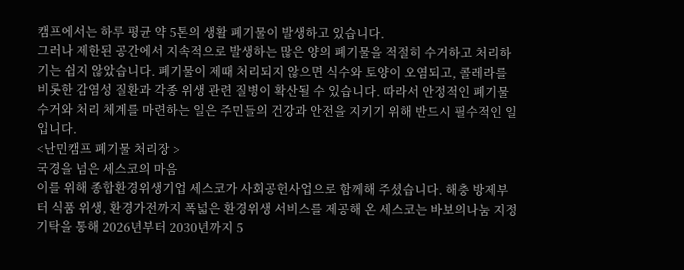캠프에서는 하루 평균 약 5톤의 생활 폐기물이 발생하고 있습니다.
그러나 제한된 공간에서 지속적으로 발생하는 많은 양의 폐기물을 적절히 수거하고 처리하기는 쉽지 않았습니다. 폐기물이 제때 처리되지 않으면 식수와 토양이 오염되고, 콜레라를 비롯한 감염성 질환과 각종 위생 관련 질병이 확산될 수 있습니다. 따라서 안정적인 폐기물 수거와 처리 체계를 마련하는 일은 주민들의 건강과 안전을 지키기 위해 반드시 필수적인 일입니다.
<난민캠프 폐기물 처리장 >
국경을 넘은 세스코의 마음
이를 위해 종합환경위생기업 세스코가 사회공헌사업으로 함께해 주셨습니다. 해충 방제부터 식품 위생, 환경가전까지 폭넓은 환경위생 서비스를 제공해 온 세스코는 바보의나눔 지정기탁을 통해 2026년부터 2030년까지 5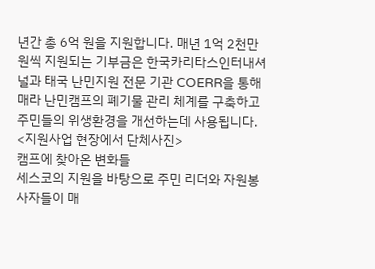년간 총 6억 원을 지원합니다. 매년 1억 2천만원씩 지원되는 기부금은 한국카리타스인터내셔널과 태국 난민지원 전문 기관 COERR을 통해 매라 난민캠프의 폐기물 관리 체계를 구축하고 주민들의 위생환경을 개선하는데 사용됩니다.
<지원사업 현장에서 단체사진>
캠프에 찾아온 변화들
세스코의 지원을 바탕으로 주민 리더와 자원봉사자들이 매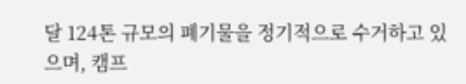달 124톤 규모의 폐기물을 정기적으로 수거하고 있으며, 캠프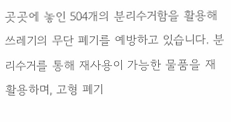곳곳에 놓인 504개의 분리수거함을 활용해 쓰레기의 무단 폐기를 예방하고 있습니다. 분리수거를 통해 재사용이 가능한 물품을 재활용하며, 고형 폐기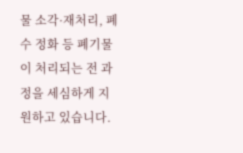물 소각·재처리, 폐수 정화 등 폐기물이 처리되는 전 과정을 세심하게 지원하고 있습니다.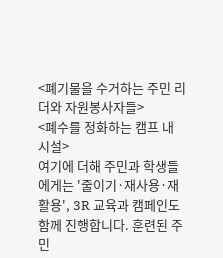<폐기물을 수거하는 주민 리더와 자원봉사자들>
<폐수를 정화하는 캠프 내 시설>
여기에 더해 주민과 학생들에게는 '줄이기·재사용·재활용', 3R 교육과 캠페인도 함께 진행합니다. 훈련된 주민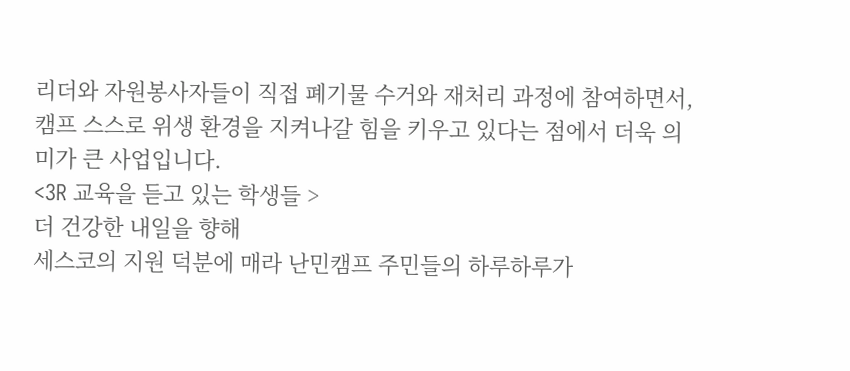리더와 자원봉사자들이 직접 폐기물 수거와 재처리 과정에 참여하면서, 캠프 스스로 위생 환경을 지켜나갈 힘을 키우고 있다는 점에서 더욱 의미가 큰 사업입니다.
<3R 교육을 듣고 있는 학생들 >
더 건강한 내일을 향해
세스코의 지원 덕분에 매라 난민캠프 주민들의 하루하루가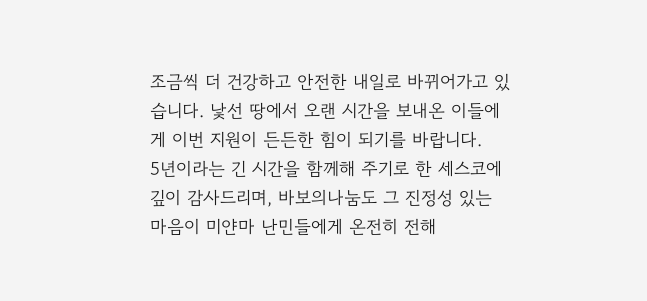조금씩 더 건강하고 안전한 내일로 바뀌어가고 있습니다. 낯선 땅에서 오랜 시간을 보내온 이들에게 이번 지원이 든든한 힘이 되기를 바랍니다.
5년이라는 긴 시간을 함께해 주기로 한 세스코에 깊이 감사드리며, 바보의나눔도 그 진정성 있는 마음이 미얀마 난민들에게 온전히 전해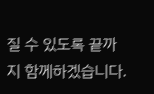질 수 있도록 끝까지 함께하겠습니다.